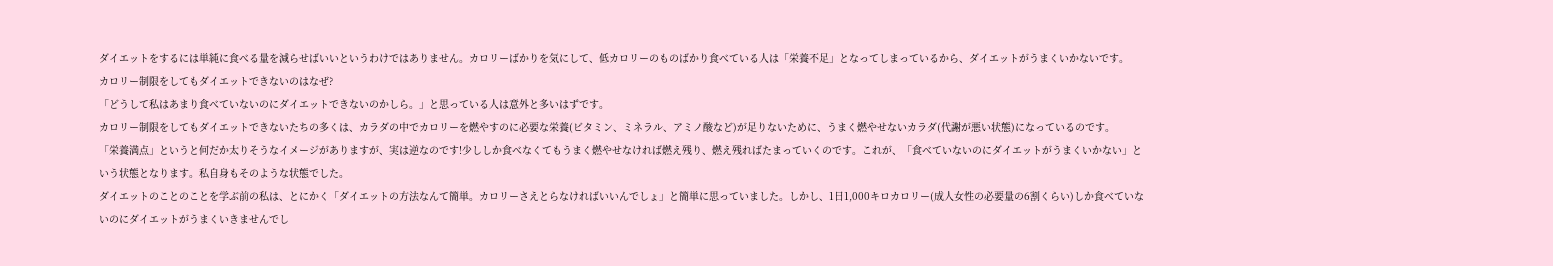ダイエットをするには単純に食べる量を減らせばいいというわけではありません。カロリーばかりを気にして、低カロリーのものばかり食べている人は「栄養不足」となってしまっているから、ダイエットがうまくいかないです。
カロリー制限をしてもダイエットできないのはなぜ?
「どうして私はあまり食べていないのにダイエットできないのかしら。」と思っている人は意外と多いはずです。
カロリー制限をしてもダイエットできないたちの多くは、カラダの中でカロリーを燃やすのに必要な栄養(ビタミン、ミネラル、アミノ酸など)が足りないために、うまく燃やせないカラダ(代謝が悪い状態)になっているのです。
「栄養満点」というと何だか太りそうなイメージがありますが、実は逆なのです!少ししか食べなくてもうまく燃やせなければ燃え残り、燃え残ればたまっていくのです。これが、「食べていないのにダイエットがうまくいかない」という状態となります。私自身もそのような状態でした。
ダイエットのことのことを学ぶ前の私は、とにかく「ダイエットの方法なんて簡単。カロリーさえとらなければいいんでしょ」と簡単に思っていました。しかし、1日1,000キロカロリー(成人女性の必要量の6割くらい)しか食べていないのにダイエットがうまくいきませんでし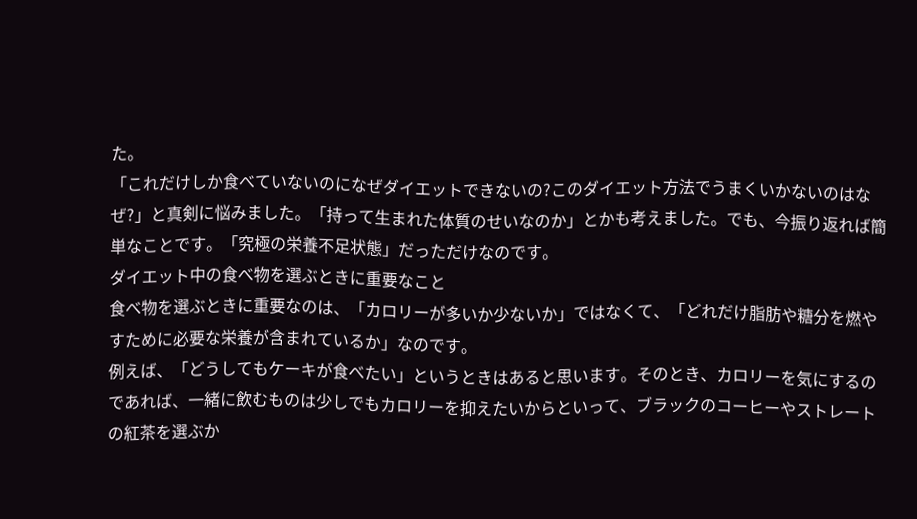た。
「これだけしか食べていないのになぜダイエットできないの?このダイエット方法でうまくいかないのはなぜ?」と真剣に悩みました。「持って生まれた体質のせいなのか」とかも考えました。でも、今振り返れば簡単なことです。「究極の栄養不足状態」だっただけなのです。
ダイエット中の食べ物を選ぶときに重要なこと
食べ物を選ぶときに重要なのは、「カロリーが多いか少ないか」ではなくて、「どれだけ脂肪や糖分を燃やすために必要な栄養が含まれているか」なのです。
例えば、「どうしてもケーキが食べたい」というときはあると思います。そのとき、カロリーを気にするのであれば、一緒に飲むものは少しでもカロリーを抑えたいからといって、ブラックのコーヒーやストレートの紅茶を選ぶか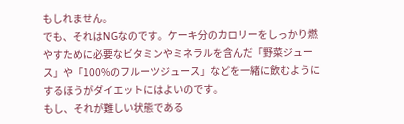もしれません。
でも、それはNGなのです。ケーキ分のカロリーをしっかり燃やすために必要なビタミンやミネラルを含んだ「野菜ジュース」や「100%のフルーツジュース」などを一緒に飲むようにするほうがダイエットにはよいのです。
もし、それが難しい状態である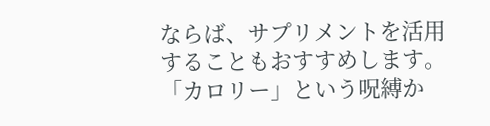ならば、サプリメントを活用することもおすすめします。「カロリー」という呪縛か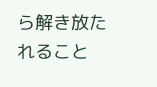ら解き放たれること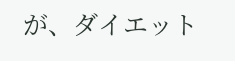が、ダイエット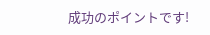成功のポイントです!